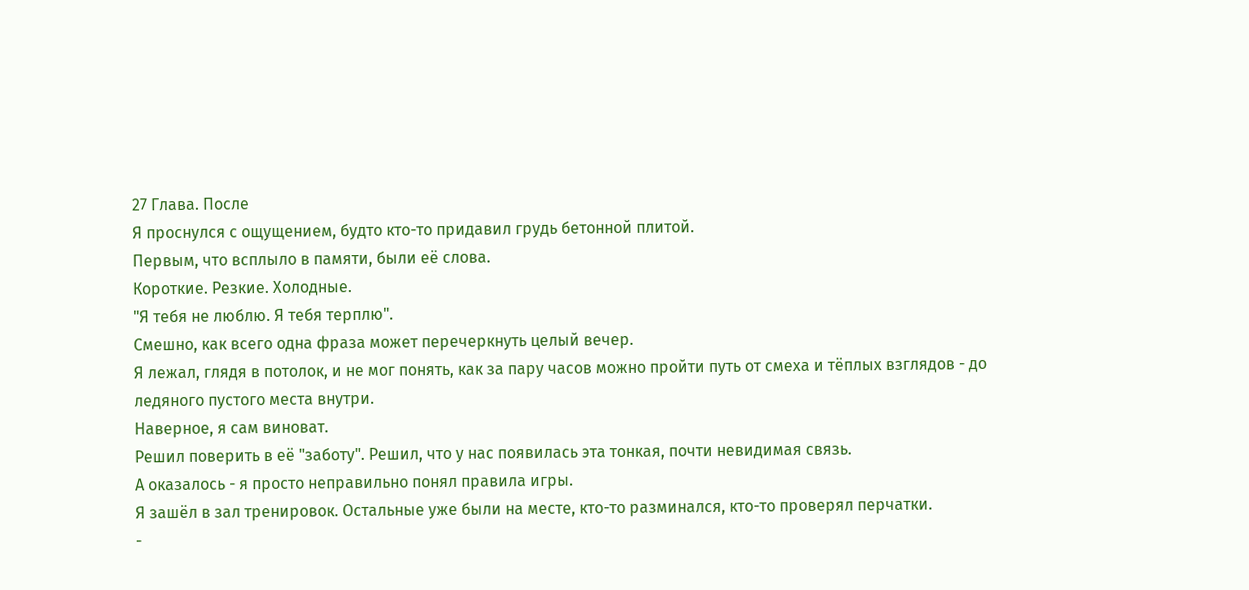27 Глава. После
Я проснулся с ощущением, будто кто-то придавил грудь бетонной плитой.
Первым, что всплыло в памяти, были её слова.
Короткие. Резкие. Холодные.
"Я тебя не люблю. Я тебя терплю".
Смешно, как всего одна фраза может перечеркнуть целый вечер.
Я лежал, глядя в потолок, и не мог понять, как за пару часов можно пройти путь от смеха и тёплых взглядов - до ледяного пустого места внутри.
Наверное, я сам виноват.
Решил поверить в её "заботу". Решил, что у нас появилась эта тонкая, почти невидимая связь.
А оказалось - я просто неправильно понял правила игры.
Я зашёл в зал тренировок. Остальные уже были на месте, кто-то разминался, кто-то проверял перчатки.
-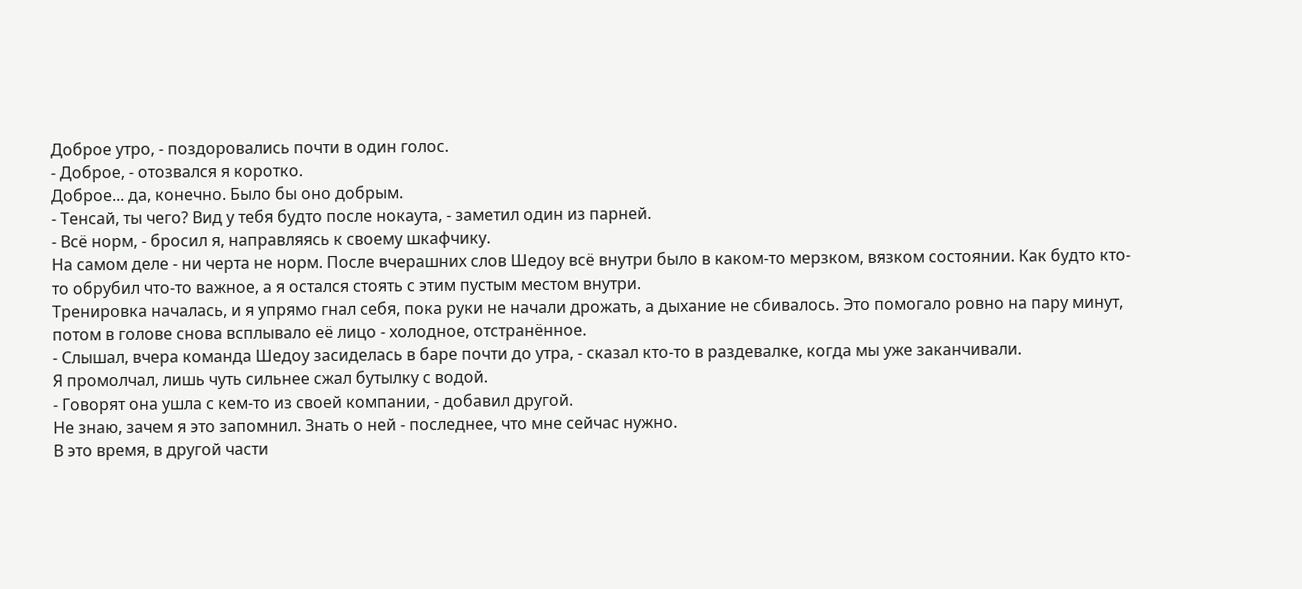Доброе утро, - поздоровались почти в один голос.
- Доброе, - отозвался я коротко.
Доброе... да, конечно. Было бы оно добрым.
- Тенсай, ты чего? Вид у тебя будто после нокаута, - заметил один из парней.
- Всё норм, - бросил я, направляясь к своему шкафчику.
На самом деле - ни черта не норм. После вчерашних слов Шедоу всё внутри было в каком-то мерзком, вязком состоянии. Как будто кто-то обрубил что-то важное, а я остался стоять с этим пустым местом внутри.
Тренировка началась, и я упрямо гнал себя, пока руки не начали дрожать, а дыхание не сбивалось. Это помогало ровно на пару минут, потом в голове снова всплывало её лицо - холодное, отстранённое.
- Слышал, вчера команда Шедоу засиделась в баре почти до утра, - сказал кто-то в раздевалке, когда мы уже заканчивали.
Я промолчал, лишь чуть сильнее сжал бутылку с водой.
- Говорят она ушла с кем-то из своей компании, - добавил другой.
Не знаю, зачем я это запомнил. Знать о ней - последнее, что мне сейчас нужно.
В это время, в другой части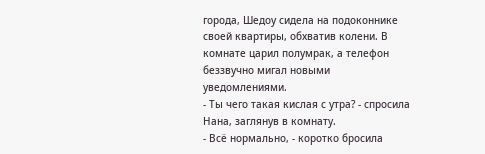города, Шедоу сидела на подоконнике своей квартиры, обхватив колени. В комнате царил полумрак, а телефон беззвучно мигал новыми уведомлениями.
- Ты чего такая кислая с утра? - спросила Нана, заглянув в комнату.
- Всё нормально, - коротко бросила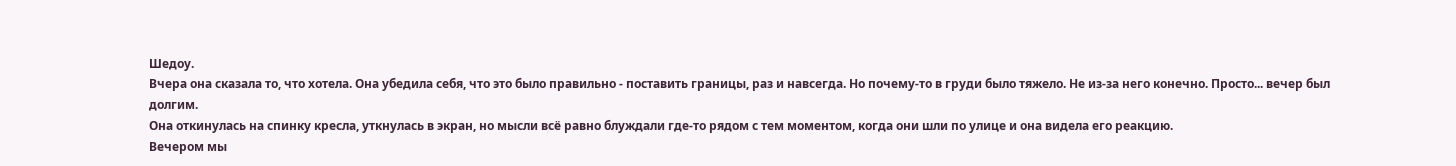Шедоу.
Вчера она сказала то, что хотела. Она убедила себя, что это было правильно - поставить границы, раз и навсегда. Но почему-то в груди было тяжело. Не из-за него конечно. Просто... вечер был долгим.
Она откинулась на спинку кресла, уткнулась в экран, но мысли всё равно блуждали где-то рядом с тем моментом, когда они шли по улице и она видела его реакцию.
Вечером мы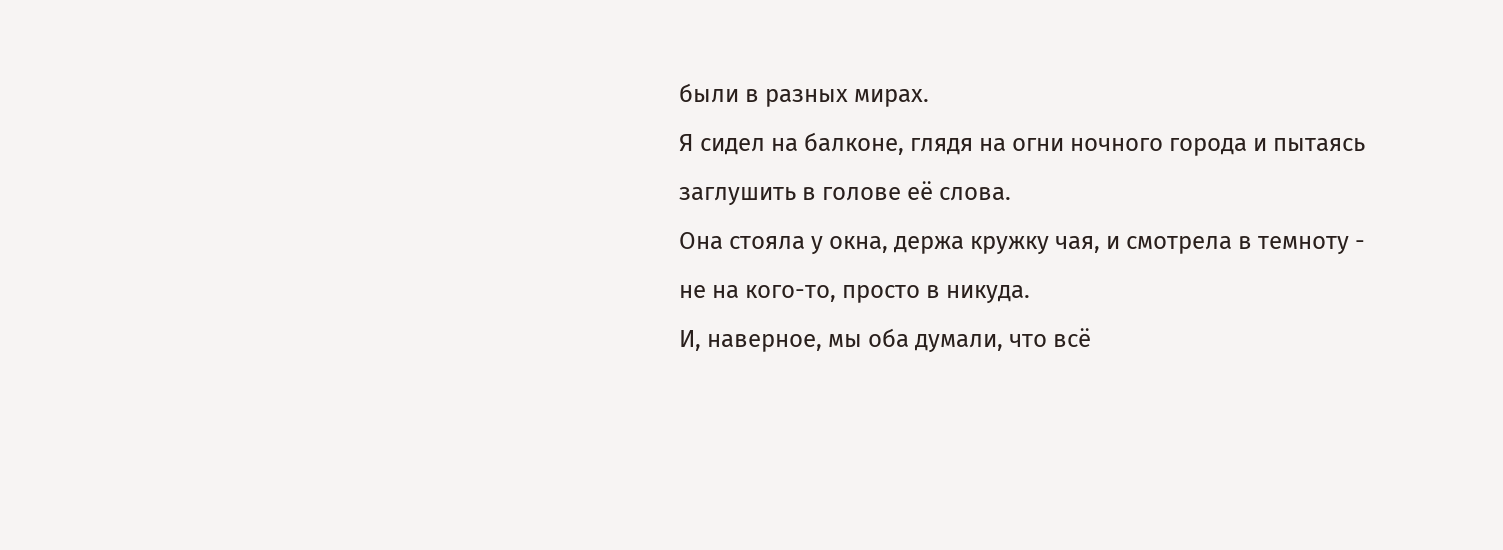были в разных мирах.
Я сидел на балконе, глядя на огни ночного города и пытаясь заглушить в голове её слова.
Она стояла у окна, держа кружку чая, и смотрела в темноту - не на кого-то, просто в никуда.
И, наверное, мы оба думали, что всё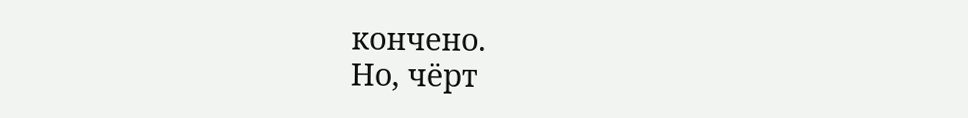кончено.
Но, чёрт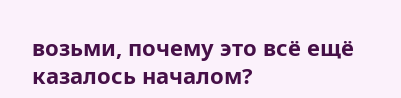возьми, почему это всё ещё казалось началом?